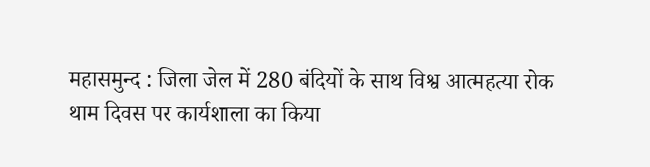महासमुन्द : जिला जेल में 280 बंदियों के साथ विश्व आत्महत्या रोक थाम दिवस पर कार्यशाला का किया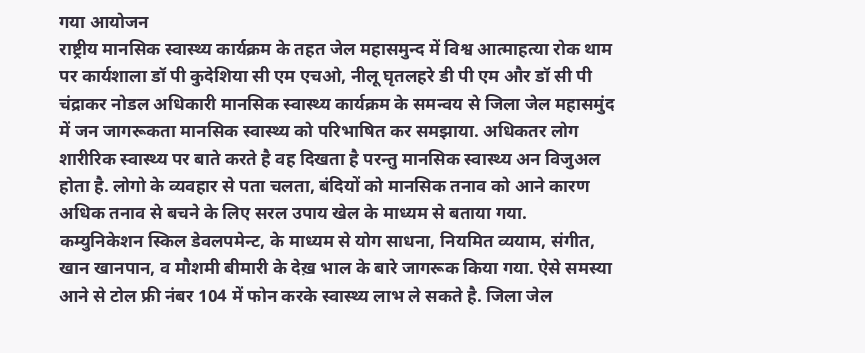गया आयोजन
राष्ट्रीय मानसिक स्वास्थ्य कार्यक्रम के तहत जेल महासमुन्द में विश्व आत्माहत्या रोक थाम पर कार्यशाला डॉ पी कुदेशिया सी एम एचओ, नीलू घृतलहरे डी पी एम और डॉ सी पी चंद्राकर नोडल अधिकारी मानसिक स्वास्थ्य कार्यक्रम के समन्वय से जिला जेल महासमुंद में जन जागरूकता मानसिक स्वास्थ्य को परिभाषित कर समझाया. अधिकतर लोग शारीरिक स्वास्थ्य पर बाते करते है वह दिखता है परन्तु मानसिक स्वास्थ्य अन विजुअल होता है. लोगो के व्यवहार से पता चलता, बंदियों को मानसिक तनाव को आने कारण अधिक तनाव से बचने के लिए सरल उपाय खेल के माध्यम से बताया गया.
कम्युनिकेशन स्किल डेवलपमेन्ट, के माध्यम से योग साधना, नियमित व्ययाम, संगीत, खान खानपान, व मौशमी बीमारी के देख़ भाल के बारे जागरूक किया गया. ऐसे समस्या आने से टोल फ्री नंबर 104 में फोन करके स्वास्थ्य लाभ ले सकते है. जिला जेल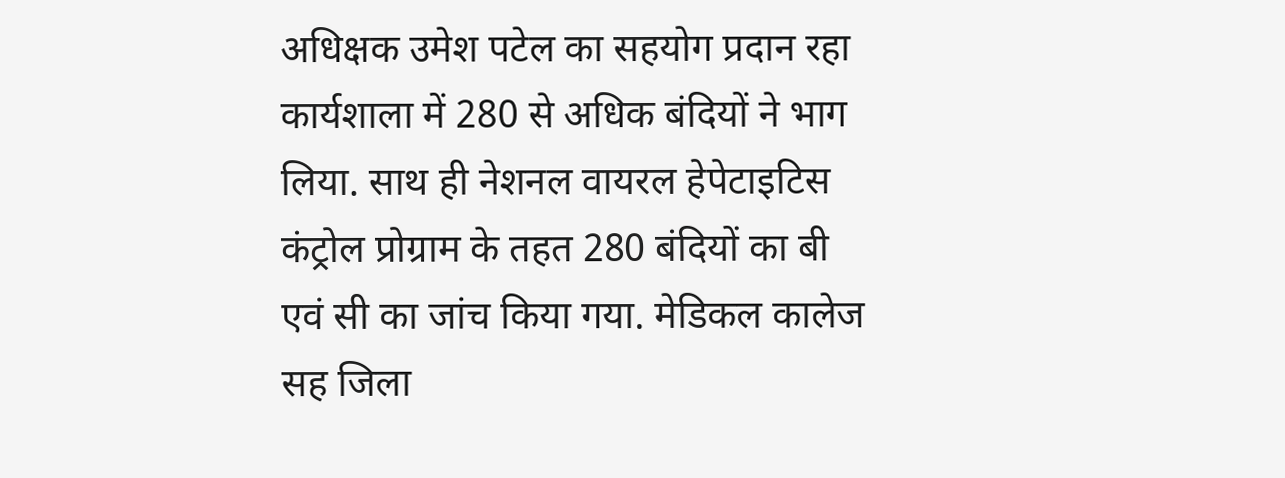अधिक्षक उमेश पटेल का सहयोग प्रदान रहा कार्यशाला में 280 से अधिक बंदियों ने भाग लिया. साथ ही नेशनल वायरल हेपेटाइटिस कंट्रोल प्रोग्राम के तहत 280 बंदियों का बी एवं सी का जांच किया गया. मेडिकल कालेज सह जिला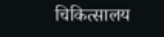चिकित्सालय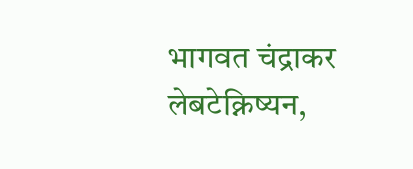भागवत चंद्राकर लेबटेक्निष्यन,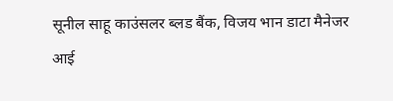सूनील साहू काउंसलर ब्लड बैंक, विजय भान डाटा मैनेजर आई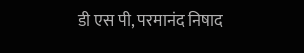डी एस पी, परमानंद निषाद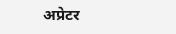अप्रेटर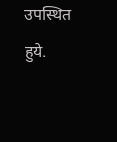उपस्थित हुये.